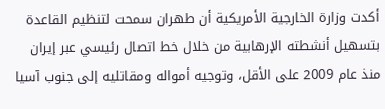أكدت وزارة الخارجية الأمريكية أن طهران سمحت لتنظيم القاعدة بتسهيل أنشطته الإرهابية من خلال خط اتصال رئيسي عبر إيران منذ عام 2009 على الأقل، وتوجيه أمواله ومقاتليه إلى جنوب آسيا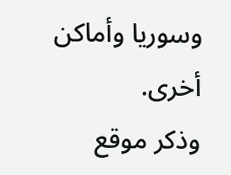وسوريا وأماكن أخرى.
وذكر موقع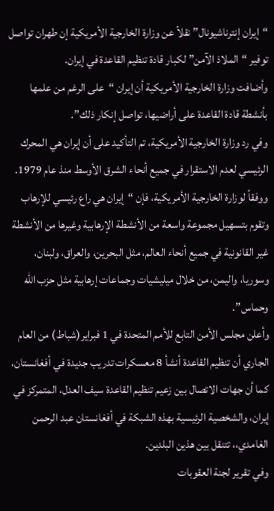“إيران إنترناشيونال” نقلاً عن وزارة الخارجية الأمريكية إن طهران تواصل توفير “الملاذ الآمن” لكبار قادة تنظيم القاعدة في إيران.
وأضافت وزارة الخارجية الأمريكية أن إيران “على الرغم من علمها بأنشطة قادة القاعدة على أراضيها، تواصل إنكار ذلك”.
وفي رد وزارة الخارجية الأمريكية، تم التأكيد على أن إيران هي المحرك الرئيسي لعدم الاستقرار في جميع أنحاء الشرق الأوسط منذ عام 1979.
ووفقاً لوزارة الخارجية الأمريكية، فإن “إيران هي راع رئيسي للإرهاب وتقوم بتسهيل مجموعة واسعة من الأنشطة الإرهابية وغيرها من الأنشطة غير القانونية في جميع أنحاء العالم، مثل البحرين، والعراق، ولبنان، وسوريا، واليمن، من خلال ميليشيات وجماعات إرهابية مثل حزب الله وحماس”.
وأعلن مجلس الأمن التابع للأمم المتحدة في 1 فبراير(شباط) من العام الجاري أن تنظيم القاعدة أنشأ 8 معسكرات تدريب جديدة في أفغانستان، كما أن جهات الاتصال بين زعيم تنظيم القاعدة سيف العدل، المتمركز في إيران، والشخصية الرئيسية بهذه الشبكة في أفغانستان عبد الرحمن الغامدي،، تتنقل بين هذين البلدين.
وفي تقرير لجنة العقوبات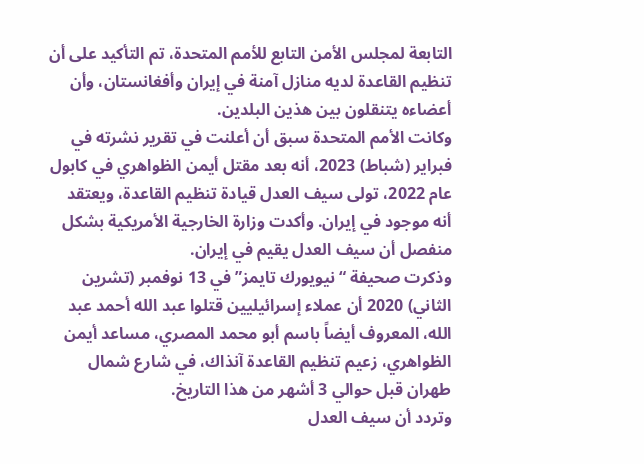التابعة لمجلس الأمن التابع للأمم المتحدة، تم التأكيد على أن تنظيم القاعدة لديه منازل آمنة في إيران وأفغانستان، وأن أعضاءه يتنقلون بين هذين البلدين.
وكانت الأمم المتحدة سبق أن أعلنت في تقرير نشرته في فبراير (شباط) 2023، أنه بعد مقتل أيمن الظواهري في كابول عام 2022، تولى سيف العدل قيادة تنظيم القاعدة، ويعتقد أنه موجود في إيران. وأكدت وزارة الخارجية الأمريكية بشكل منفصل أن سيف العدل يقيم في إيران.
وذكرت صحيفة “نيويورك تايمز” في 13 نوفمبر (تشرين الثاني) 2020 أن عملاء إسرائيليين قتلوا عبد الله أحمد عبد الله، المعروف أيضاً باسم أبو محمد المصري، مساعد أيمن الظواهري، زعيم تنظيم القاعدة آنذاك، في شارع شمال طهران قبل حوالي 3 أشهر من هذا التاريخ.
وتردد أن سيف العدل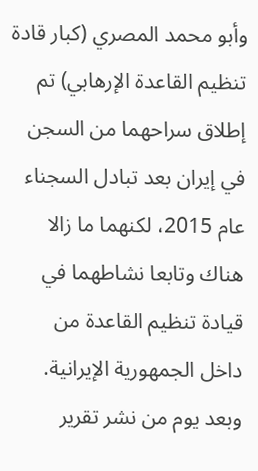وأبو محمد المصري (كبار قادة تنظيم القاعدة الإرهابي) تم إطلاق سراحهما من السجن في إيران بعد تبادل السجناء عام 2015، لكنهما ما زالا هناك وتابعا نشاطهما في قيادة تنظيم القاعدة من داخل الجمهورية الإيرانية.
وبعد يوم من نشر تقرير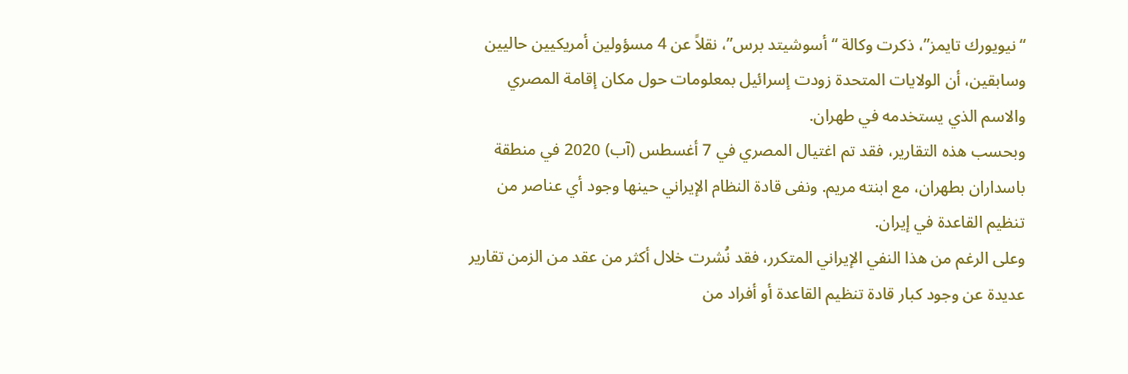“نيويورك تايمز”، ذكرت وكالة “أسوشيتد برس”، نقلاً عن 4 مسؤولين أمريكيين حاليين وسابقين، أن الولايات المتحدة زودت إسرائيل بمعلومات حول مكان إقامة المصري والاسم الذي يستخدمه في طهران.
وبحسب هذه التقارير، فقد تم اغتيال المصري في 7 أغسطس (آب) 2020 في منطقة باسداران بطهران، مع ابنته مريم. ونفى قادة النظام الإيراني حينها وجود أي عناصر من تنظيم القاعدة في إيران.
وعلى الرغم من هذا النفي الإيراني المتكرر، فقد نُشرت خلال أكثر من عقد من الزمن تقارير عديدة عن وجود كبار قادة تنظيم القاعدة أو أفراد من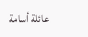عائلة أسامة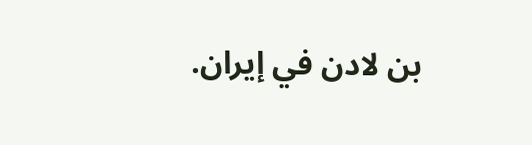بن لادن في إيران.